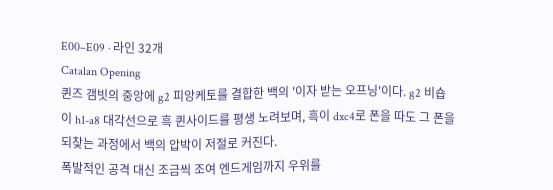E00–E09 · 라인 32개
Catalan Opening
퀸즈 갬빗의 중앙에 g2 피앙케토를 결합한 백의 '이자 받는 오프닝'이다. g2 비숍이 h1-a8 대각선으로 흑 퀸사이드를 평생 노려보며, 흑이 dxc4로 폰을 따도 그 폰을 되찾는 과정에서 백의 압박이 저절로 커진다.
폭발적인 공격 대신 조금씩 조여 엔드게임까지 우위를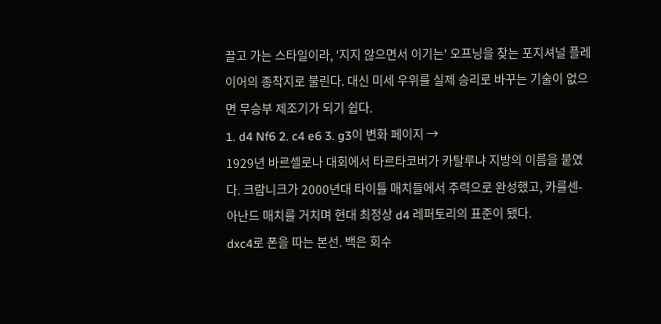끌고 가는 스타일이라, '지지 않으면서 이기는' 오프닝을 찾는 포지셔널 플레이어의 종착지로 불린다. 대신 미세 우위를 실제 승리로 바꾸는 기술이 없으면 무승부 제조기가 되기 쉽다.
1. d4 Nf6 2. c4 e6 3. g3이 변화 페이지 →
1929년 바르셀로나 대회에서 타르타코버가 카탈루냐 지방의 이름을 붙였다. 크람니크가 2000년대 타이틀 매치들에서 주력으로 완성했고, 카를센-아난드 매치를 거치며 현대 최정상 d4 레퍼토리의 표준이 됐다.
dxc4로 폰을 따는 본선. 백은 회수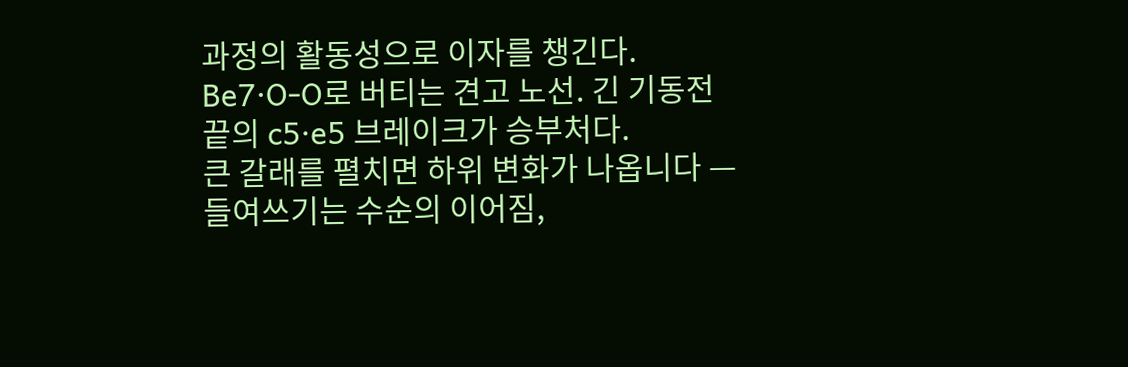과정의 활동성으로 이자를 챙긴다.
Be7·O-O로 버티는 견고 노선. 긴 기동전 끝의 c5·e5 브레이크가 승부처다.
큰 갈래를 펼치면 하위 변화가 나옵니다 — 들여쓰기는 수순의 이어짐,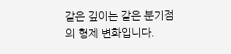같은 깊이는 같은 분기점의 형제 변화입니다.